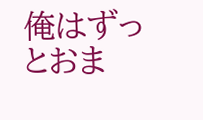俺はずっとおま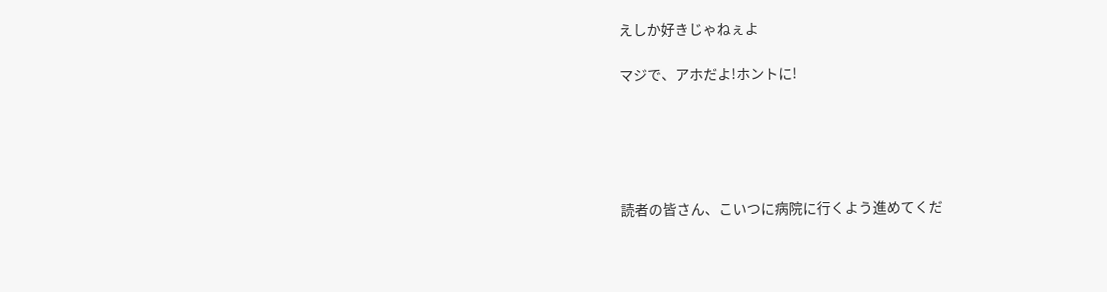えしか好きじゃねぇよ

マジで、アホだよ!ホントに!





読者の皆さん、こいつに病院に行くよう進めてくだ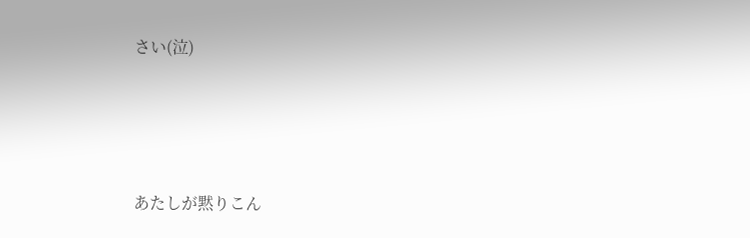さい(泣)




あたしが黙りこん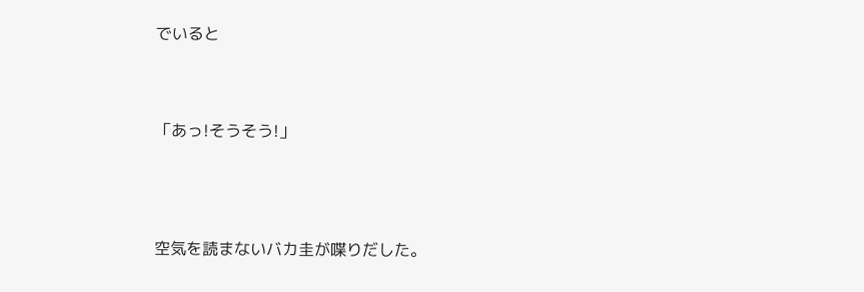でいると




「あっ!そうそう!」





空気を読まないバカ圭が喋りだした。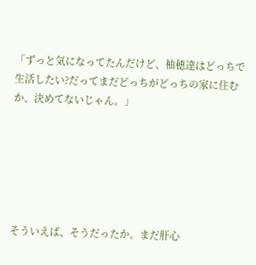「ずっと気になってたんだけど、柚穂達はどっちで生活したい?だってまだどっちがどっちの家に住むか、決めてないじゃん。」






そういえば、そうだったか。まだ肝心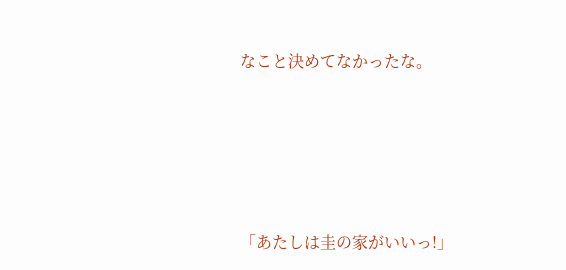なこと決めてなかったな。





「あたしは圭の家がいいっ!」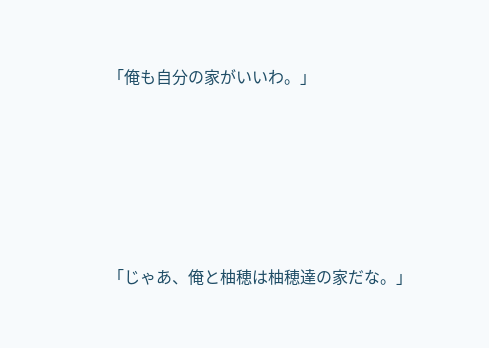「俺も自分の家がいいわ。」






「じゃあ、俺と柚穂は柚穂達の家だな。」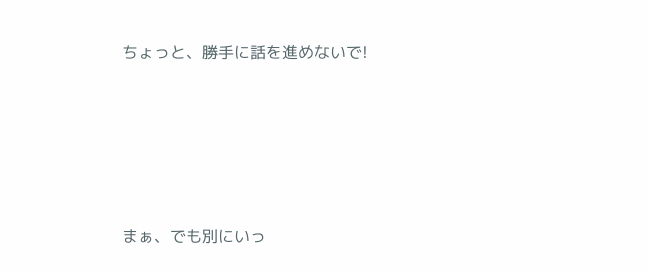ちょっと、勝手に話を進めないで!





まぁ、でも別にいっ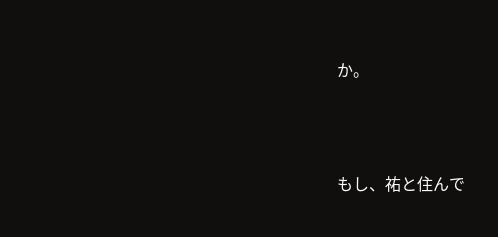か。




もし、祐と住んで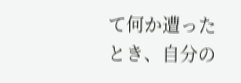て何か遭ったとき、自分の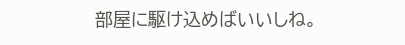部屋に駆け込めばいいしね。